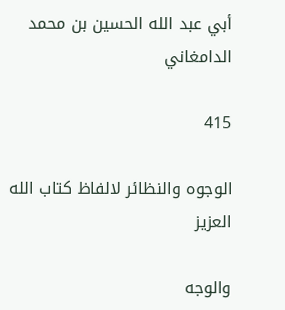أبي عبد الله الحسين بن محمد الدامغاني

415

الوجوه والنظائر لالفاظ كتاب الله العزيز

والوجه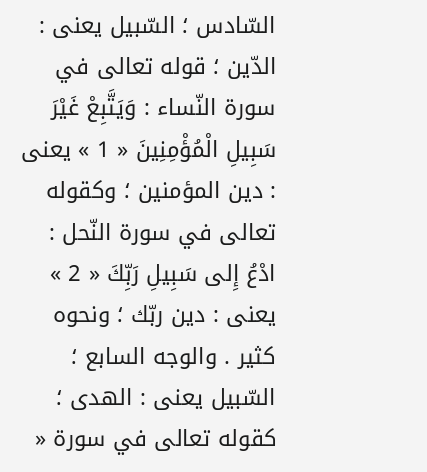السّادس ؛ السّبيل يعنى : الدّين ؛ قوله تعالى في سورة النّساء : وَيَتَّبِعْ غَيْرَ سَبِيلِ الْمُؤْمِنِينَ « 1 » يعنى : دين المؤمنين ؛ وكقوله تعالى في سورة النّحل : ادْعُ إِلى سَبِيلِ رَبِّكَ « 2 » يعنى : دين ربّك ؛ ونحوه كثير . والوجه السابع ؛ السّبيل يعنى : الهدى ؛ كقوله تعالى في سورة «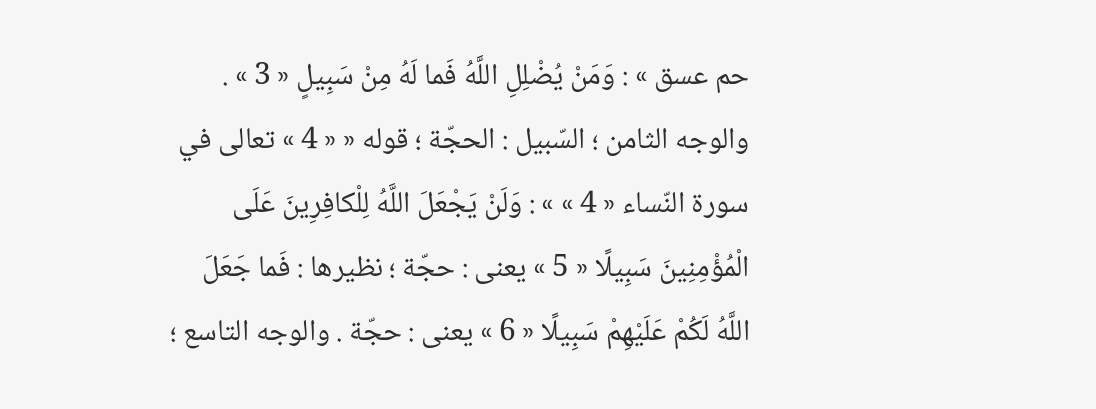حم عسق » : وَمَنْ يُضْلِلِ اللَّهُ فَما لَهُ مِنْ سَبِيلٍ « 3 » . والوجه الثامن ؛ السّبيل : الحجّة ؛ قوله « « 4 » تعالى في سورة النّساء « 4 » » : وَلَنْ يَجْعَلَ اللَّهُ لِلْكافِرِينَ عَلَى الْمُؤْمِنِينَ سَبِيلًا « 5 » يعنى : حجّة ؛ نظيرها : فَما جَعَلَ اللَّهُ لَكُمْ عَلَيْهِمْ سَبِيلًا « 6 » يعنى : حجّة . والوجه التاسع ؛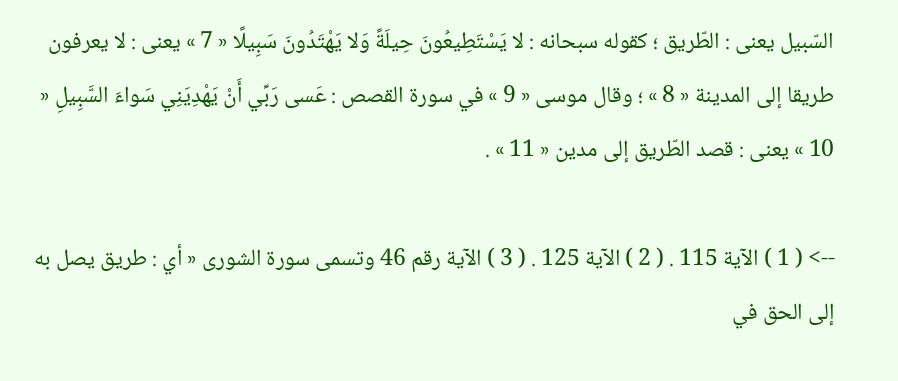السّبيل يعنى : الطّريق ؛ كقوله سبحانه : لا يَسْتَطِيعُونَ حِيلَةً وَلا يَهْتَدُونَ سَبِيلًا « 7 » يعنى : لا يعرفون طريقا إلى المدينة « 8 » ؛ وقال موسى « 9 » في سورة القصص : عَسى رَبِّي أَنْ يَهْدِيَنِي سَواءَ السَّبِيلِ « 10 » يعنى : قصد الطّريق إلى مدين « 11 » .

--> ( 1 ) الآية 115 . ( 2 ) الآية 125 . ( 3 ) الآية رقم 46 وتسمى سورة الشورى « أي : طريق يصل به إلى الحق في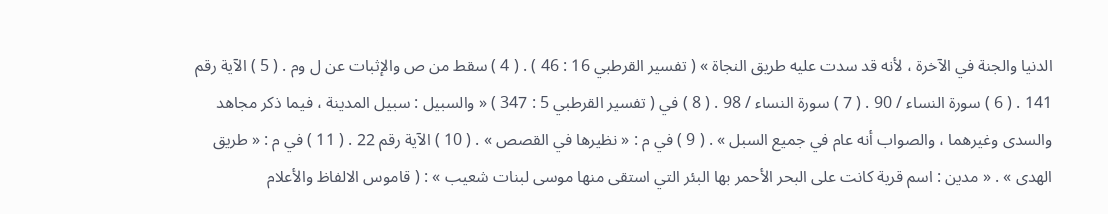الدنيا والجنة في الآخرة ، لأنه قد سدت عليه طريق النجاة » ( تفسير القرطبي 16 : 46 ) . ( 4 ) سقط من ص والإثبات عن ل وم . ( 5 ) الآية رقم 141 . ( 6 ) سورة النساء / 90 . ( 7 ) سورة النساء / 98 . ( 8 ) في ( تفسير القرطبي 5 : 347 ) « والسبيل : سبيل المدينة ، فيما ذكر مجاهد والسدى وغيرهما ، والصواب أنه عام في جميع السبل » . ( 9 ) في م : « نظيرها في القصص » . ( 10 ) الآية رقم 22 . ( 11 ) في م : « طريق الهدى » . « مدين : اسم قرية كانت على البحر الأحمر بها البئر التي استقى منها موسى لبنات شعيب » : ( قاموس الالفاظ والأعلام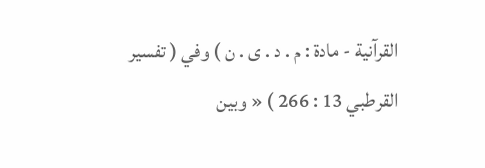القرآنية - مادة : م . د . ى . ن ) وفي ( تفسير القرطبي 13 : 266 ) « وبين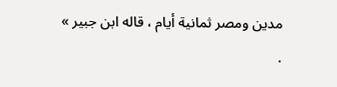مدين ومصر ثمانية أيام ، قاله ابن جبير » .